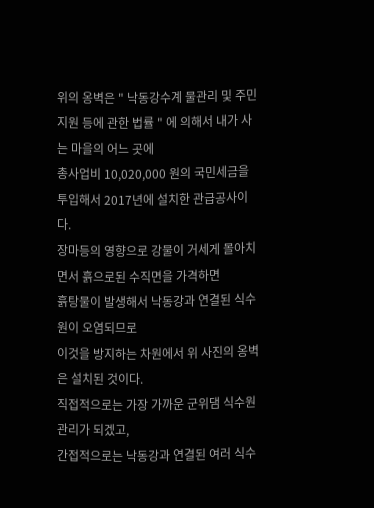위의 옹벽은 " 낙동강수계 물관리 및 주민지원 등에 관한 법률 " 에 의해서 내가 사는 마을의 어느 곳에
총사업비 10,020,000 원의 국민세금을 투입해서 2017년에 설치한 관급공사이다.
장마등의 영향으로 강물이 거세게 몰아치면서 흙으로된 수직면을 가격하면
흙탕물이 발생해서 낙동강과 연결된 식수원이 오염되므로
이것을 방지하는 차원에서 위 사진의 옹벽은 설치된 것이다.
직접적으로는 가장 가까운 군위댐 식수원관리가 되겠고,
간접적으로는 낙동강과 연결된 여러 식수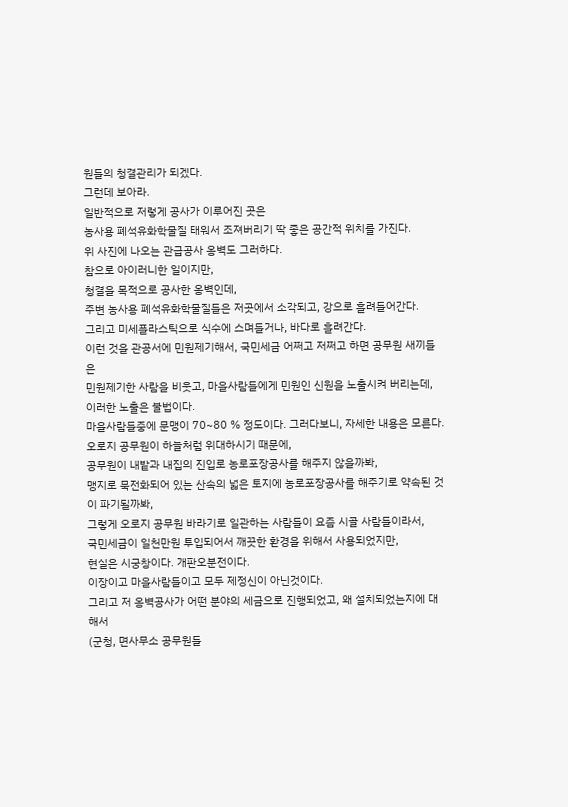원들의 청결관리가 되겠다.
그런데 보아라.
일반적으로 저렇게 공사가 이루어진 곳은
농사용 폐석유화학물질 태워서 조져버리기 딱 좋은 공간적 위치를 가진다.
위 사진에 나오는 관급공사 옹벽도 그러하다.
참으로 아이러니한 일이지만,
청결을 목적으로 공사한 옹벽인데,
주변 농사용 폐석유화학물질들은 저곳에서 소각되고, 강으로 흘려들어간다.
그리고 미세플라스틱으로 식수에 스며들거나, 바다로 흘려간다.
이런 것을 관공서에 민원제기해서, 국민세금 어쩌고 저쩌고 하면 공무원 새끼들은
민원제기한 사람을 비웃고, 마을사람들에게 민원인 신원을 노출시켜 버리는데, 이러한 노출은 불법이다.
마을사람들중에 문맹이 70~80 % 정도이다. 그러다보니, 자세한 내용은 모른다.
오로지 공무원이 하늘처럼 위대하시기 때문에,
공무원이 내밭과 내집의 진입로 농로포장공사를 해주지 않을까봐,
맹지로 묵전화되어 있는 산속의 넓은 토지에 농로포장공사를 해주기로 약속된 것이 파기될까봐,
그렇게 오로지 공무원 바라기로 일관하는 사람들이 요즘 시골 사람들이라서,
국민세금이 일천만원 투입되어서 깨끗한 환경을 위해서 사용되었지만,
현실은 시궁창이다. 개판오분전이다.
이장이고 마을사람들이고 모두 제정신이 아닌것이다.
그리고 저 옹벽공사가 어떤 분야의 세금으로 진행되었고, 왜 설치되었는지에 대해서
(군청, 면사무소 공무원들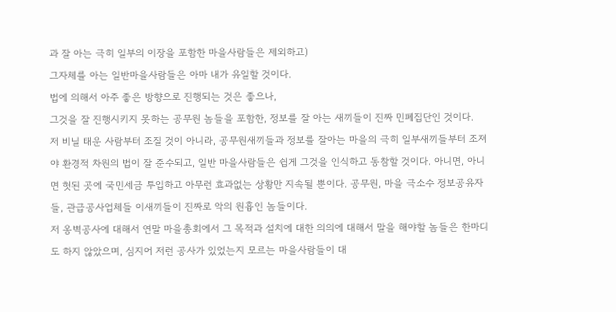과 잘 아는 극히 일부의 이장을 포함한 마을사람들은 제외하고)
그자체를 아는 일반마을사람들은 아마 내가 유일할 것이다.
법에 의해서 아주 좋은 방향으로 진행되는 것은 좋으나,
그것을 잘 진행시키지 못하는 공무원 놈들을 포함한, 정보를 잘 아는 새끼들이 진짜 민폐집단인 것이다.
저 비닐 태운 사람부터 조질 것이 아니라, 공무원새끼들과 정보를 잘아는 마을의 극히 일부새끼들부터 조져야 환경적 차원의 법이 잘 준수되고, 일반 마을사람들은 쉽게 그것을 인식하고 동참할 것이다. 아니면, 아니면 헛된 곳에 국민세금 투입하고 아무런 효과없는 상황만 지속될 뿐이다. 공무원, 마을 극소수 정보공유자들, 관급공사업체들 이새끼들이 진짜로 악의 원흉인 놈들이다.
저 옹벽공사에 대해서 연말 마을총회에서 그 목적과 설치에 대한 의의에 대해서 말을 해야할 놈들은 한마디도 하지 않았으며, 심지어 저런 공사가 있었는지 모르는 마을사람들이 대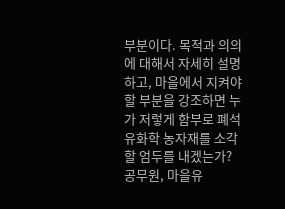부분이다. 목적과 의의에 대해서 자세히 설명하고, 마을에서 지켜야 할 부분을 강조하면 누가 저렇게 함부로 폐석유화학 농자재를 소각할 엄두를 내겠는가?
공무원, 마을유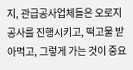지, 관급공사업체들은 오로지 공사를 진행시키고, 떡고물 받아먹고, 그렇게 가는 것이 중요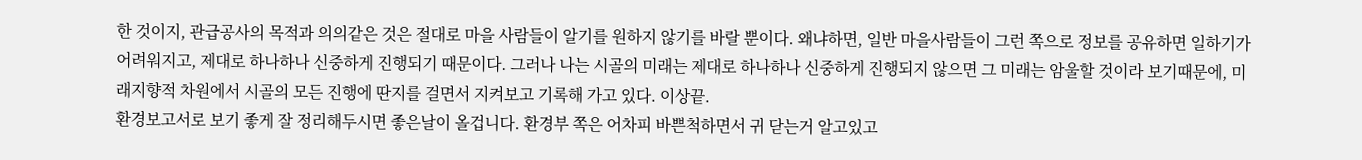한 것이지, 관급공사의 목적과 의의같은 것은 절대로 마을 사람들이 알기를 원하지 않기를 바랄 뿐이다. 왜냐하면, 일반 마을사람들이 그런 쪽으로 정보를 공유하면 일하기가 어려워지고, 제대로 하나하나 신중하게 진행되기 때문이다. 그러나 나는 시골의 미래는 제대로 하나하나 신중하게 진행되지 않으면 그 미래는 암울할 것이라 보기때문에, 미래지향적 차원에서 시골의 모든 진행에 딴지를 걸면서 지켜보고 기록해 가고 있다. 이상끝.
환경보고서로 보기 좋게 잘 정리해두시면 좋은날이 올겁니다. 환경부 쪽은 어차피 바쁜척하면서 귀 닫는거 알고있고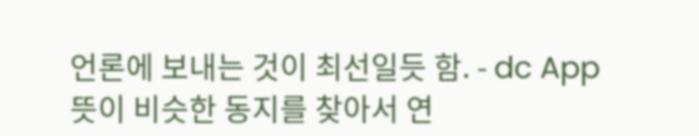언론에 보내는 것이 최선일듯 함. - dc App
뜻이 비슷한 동지를 찾아서 연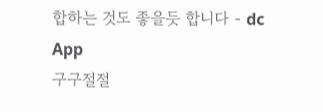합하는 것도 좋을듯 합니다 - dc App
구구절절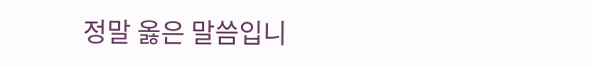정말 옳은 말씀입니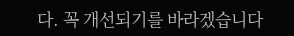다. 꼭 개선되기를 바라겠습니다